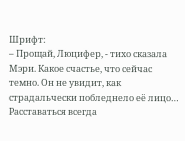Шрифт:
– Прощай, Люцифер, - тихо сказала Мэри. Какое счастье, что сейчас темно. Он не увидит, как страдальчески побледнело её лицо…
Расставаться всегда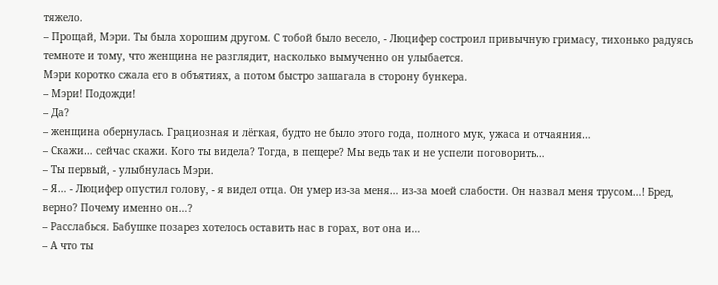тяжело.
– Прощай, Мэри. Ты была хорошим другом. С тобой было весело, - Люцифер состроил привычную гримасу, тихонько радуясь темноте и тому, что женщина не разглядит, насколько вымученно он улыбается.
Мэри коротко сжала его в объятиях, а потом быстро зашагала в сторону бункера.
– Мэри! Подожди!
– Да?
– женщина обернулась. Грациозная и лёгкая, будто не было этого года, полного мук, ужаса и отчаяния…
– Скажи… сейчас скажи. Кого ты видела? Тогда, в пещере? Мы ведь так и не успели поговорить…
– Ты первый, - улыбнулась Мэри.
– Я… - Люцифер опустил голову, - я видел отца. Он умер из-за меня… из-за моей слабости. Он назвал меня трусом…! Бред, верно? Почему именно он…?
– Расслабься. Бабушке позарез хотелось оставить нас в горах, вот она и…
– А что ты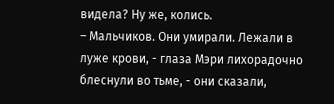видела? Ну же, колись.
– Мальчиков. Они умирали. Лежали в луже крови, - глаза Мэри лихорадочно блеснули во тьме, - они сказали,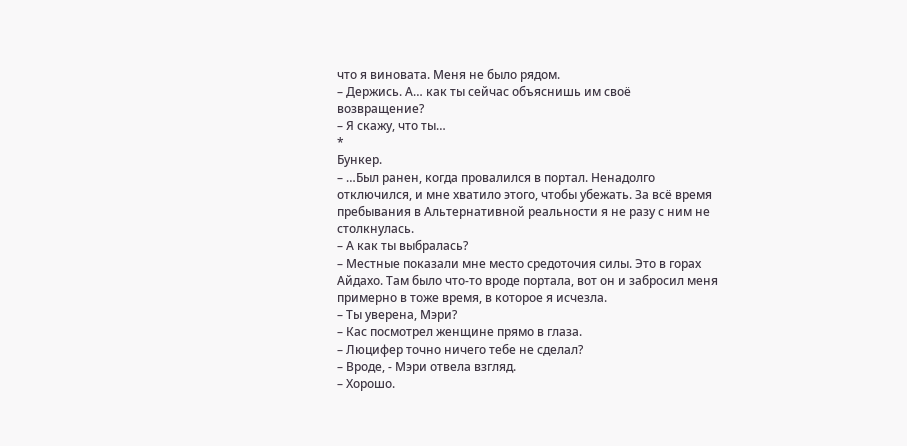что я виновата. Меня не было рядом.
– Держись. А… как ты сейчас объяснишь им своё возвращение?
– Я скажу, что ты…
*
Бункер.
– …Был ранен, когда провалился в портал. Ненадолго отключился, и мне хватило этого, чтобы убежать. За всё время пребывания в Альтернативной реальности я не разу с ним не столкнулась.
– А как ты выбралась?
– Местные показали мне место средоточия силы. Это в горах Айдахо. Там было что-то вроде портала, вот он и забросил меня примерно в тоже время, в которое я исчезла.
– Ты уверена, Мэри?
– Кас посмотрел женщине прямо в глаза.
– Люцифер точно ничего тебе не сделал?
– Вроде, - Мэри отвела взгляд.
– Хорошо.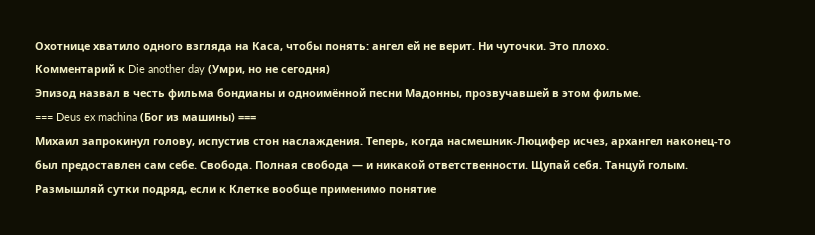Охотнице хватило одного взгляда на Каса, чтобы понять: ангел ей не верит. Ни чуточки. Это плохо.
Комментарий к Die another day (Умри, но не сегодня)
Эпизод назвал в честь фильма бондианы и одноимённой песни Мадонны, прозвучавшей в этом фильме.
=== Deus ex machina (Бог из машины) ===
Михаил запрокинул голову, испустив стон наслаждения. Теперь, когда насмешник-Люцифер исчез, архангел наконец-то был предоставлен сам себе. Свобода. Полная свобода — и никакой ответственности. Щупай себя. Танцуй голым. Размышляй сутки подряд, если к Клетке вообще применимо понятие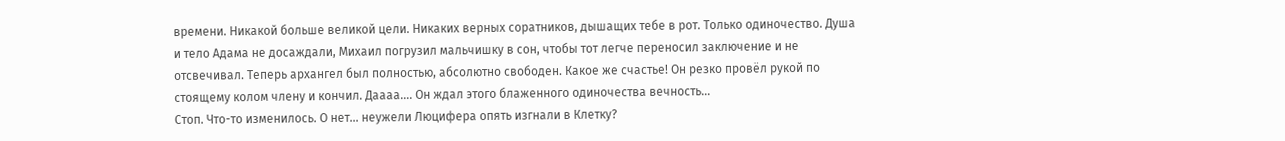времени. Никакой больше великой цели. Никаких верных соратников, дышащих тебе в рот. Только одиночество. Душа и тело Адама не досаждали, Михаил погрузил мальчишку в сон, чтобы тот легче переносил заключение и не отсвечивал. Теперь архангел был полностью, абсолютно свободен. Какое же счастье! Он резко провёл рукой по стоящему колом члену и кончил. Даааа…. Он ждал этого блаженного одиночества вечность…
Стоп. Что-то изменилось. О нет… неужели Люцифера опять изгнали в Клетку?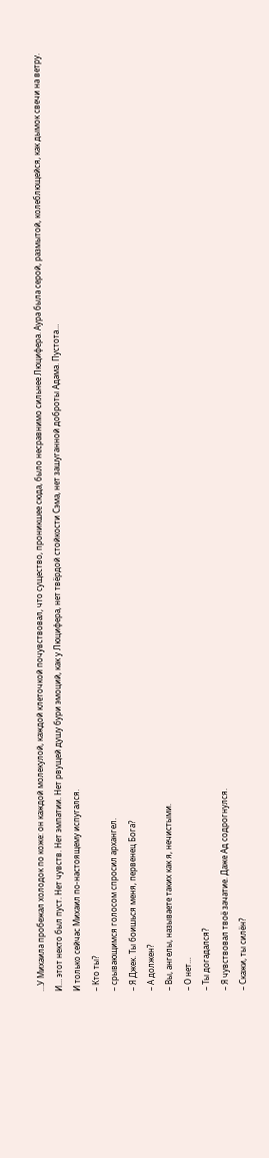…У Михаила пробежал холодок по коже: он каждой молекулой, каждой клеточкой почувствовал, что существо, проникшее сюда, было несравнимо сильнее Люцифера. Аура была серой, размытой, колеблющейся, как дымок свечи на ветру.
И… этот некто был пуст. Нет чувств. Нет эмпатии. Нет рвущей душу бури эмоций, как у Люцифера, нет твёрдой стойкости Сэма, нет зашуганной доброты Адама. Пустота…
И только сейчас Михаил по-настоящему испугался.
– Кто ты?
– срывающимся голосом спросил архангел.
– Я Джек. Ты боишься меня, первенец Бога?
– А должен?
– Вы, ангелы, называете таких как я, нечистыми.
– О нет…
– Ты догадался?
– Я чувствовал твоё зачатие. Даже Ад содрогнулся.
– Скажи, ты силён?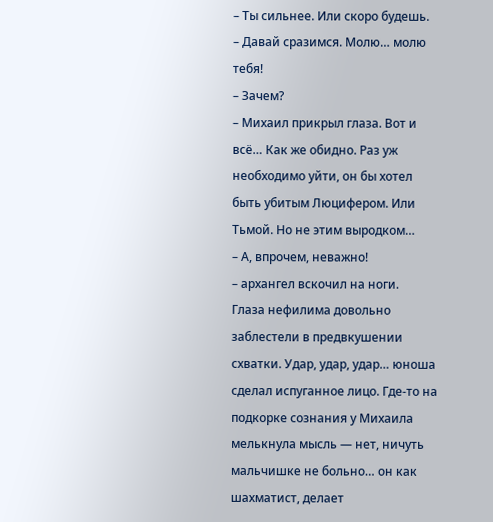– Ты сильнее. Или скоро будешь.
– Давай сразимся. Молю… молю тебя!
– Зачем?
– Михаил прикрыл глаза. Вот и всё… Как же обидно. Раз уж необходимо уйти, он бы хотел быть убитым Люцифером. Или Тьмой. Но не этим выродком…
– А, впрочем, неважно!
– архангел вскочил на ноги.
Глаза нефилима довольно заблестели в предвкушении схватки. Удар, удар, удар… юноша сделал испуганное лицо. Где-то на подкорке сознания у Михаила мелькнула мысль — нет, ничуть мальчишке не больно… он как шахматист, делает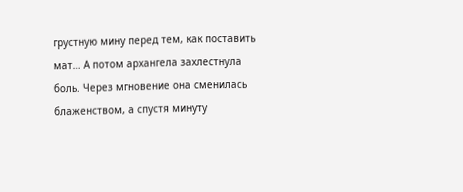грустную мину перед тем, как поставить мат… А потом архангела захлестнула боль. Через мгновение она сменилась блаженством, а спустя минуту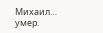Михаил… умер.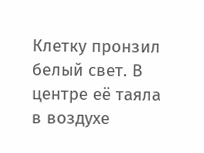Клетку пронзил белый свет. В центре её таяла в воздухе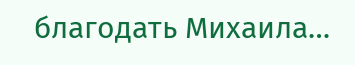благодать Михаила…